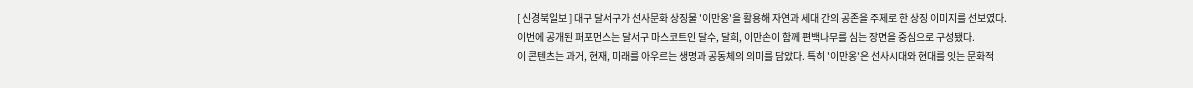[ 신경북일보 ] 대구 달서구가 선사문화 상징물 '이만옹'을 활용해 자연과 세대 간의 공존을 주제로 한 상징 이미지를 선보였다. 이번에 공개된 퍼포먼스는 달서구 마스코트인 달수, 달희, 이만손이 함께 편백나무를 심는 장면을 중심으로 구성됐다.
이 콘텐츠는 과거, 현재, 미래를 아우르는 생명과 공동체의 의미를 담았다. 특히 '이만옹'은 선사시대와 현대를 잇는 문화적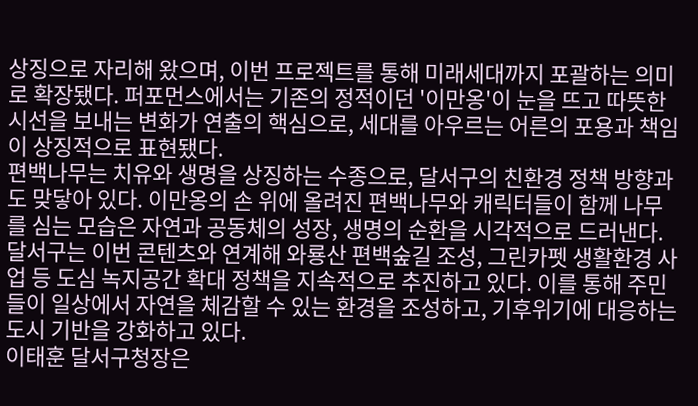상징으로 자리해 왔으며, 이번 프로젝트를 통해 미래세대까지 포괄하는 의미로 확장됐다. 퍼포먼스에서는 기존의 정적이던 '이만옹'이 눈을 뜨고 따뜻한 시선을 보내는 변화가 연출의 핵심으로, 세대를 아우르는 어른의 포용과 책임이 상징적으로 표현됐다.
편백나무는 치유와 생명을 상징하는 수종으로, 달서구의 친환경 정책 방향과도 맞닿아 있다. 이만옹의 손 위에 올려진 편백나무와 캐릭터들이 함께 나무를 심는 모습은 자연과 공동체의 성장, 생명의 순환을 시각적으로 드러낸다.
달서구는 이번 콘텐츠와 연계해 와룡산 편백숲길 조성, 그린카펫 생활환경 사업 등 도심 녹지공간 확대 정책을 지속적으로 추진하고 있다. 이를 통해 주민들이 일상에서 자연을 체감할 수 있는 환경을 조성하고, 기후위기에 대응하는 도시 기반을 강화하고 있다.
이태훈 달서구청장은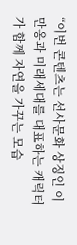“이번 콘텐츠는 선사문화 상징인 이만옹과 미래세대를 대표하는 캐릭터가 함께 자연을 가꾸는 모습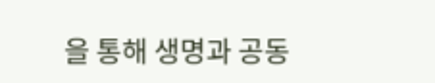을 통해 생명과 공동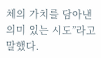체의 가치를 담아낸 의미 있는 시도”라고 말했다.